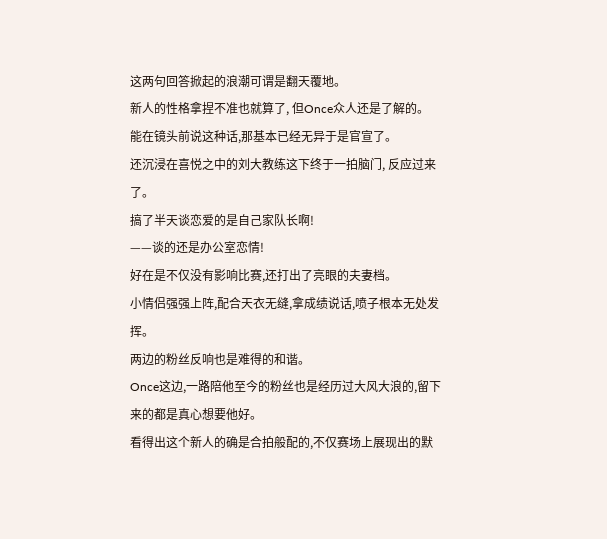这两句回答掀起的浪潮可谓是翻天覆地。
新人的性格拿捏不准也就算了, 但Once众人还是了解的。
能在镜头前说这种话,那基本已经无异于是官宣了。
还沉浸在喜悦之中的刘大教练这下终于一拍脑门, 反应过来了。
搞了半天谈恋爱的是自己家队长啊!
——谈的还是办公室恋情!
好在是不仅没有影响比赛,还打出了亮眼的夫妻档。
小情侣强强上阵,配合天衣无缝,拿成绩说话,喷子根本无处发挥。
两边的粉丝反响也是难得的和谐。
Once这边,一路陪他至今的粉丝也是经历过大风大浪的,留下来的都是真心想要他好。
看得出这个新人的确是合拍般配的,不仅赛场上展现出的默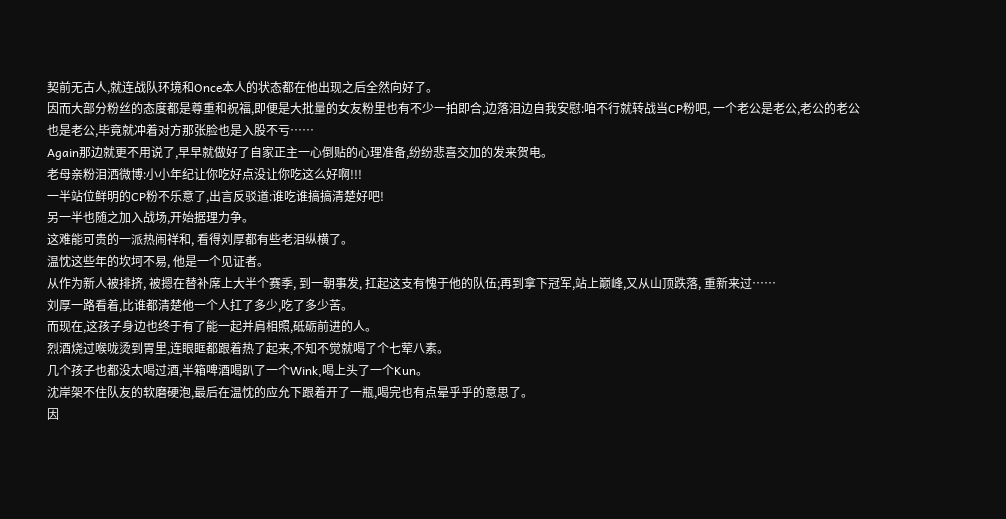契前无古人,就连战队环境和Once本人的状态都在他出现之后全然向好了。
因而大部分粉丝的态度都是尊重和祝福,即便是大批量的女友粉里也有不少一拍即合,边落泪边自我安慰:咱不行就转战当CP粉吧, 一个老公是老公,老公的老公也是老公,毕竟就冲着对方那张脸也是入股不亏……
Again那边就更不用说了,早早就做好了自家正主一心倒贴的心理准备,纷纷悲喜交加的发来贺电。
老母亲粉泪洒微博:小小年纪让你吃好点没让你吃这么好啊!!!
一半站位鲜明的CP粉不乐意了,出言反驳道:谁吃谁搞搞清楚好吧!
另一半也随之加入战场,开始据理力争。
这难能可贵的一派热闹祥和, 看得刘厚都有些老泪纵横了。
温忱这些年的坎坷不易, 他是一个见证者。
从作为新人被排挤, 被摁在替补席上大半个赛季, 到一朝事发, 扛起这支有愧于他的队伍;再到拿下冠军,站上巅峰,又从山顶跌落, 重新来过……
刘厚一路看着,比谁都清楚他一个人扛了多少,吃了多少苦。
而现在,这孩子身边也终于有了能一起并肩相照,砥砺前进的人。
烈酒烧过喉咙烫到胃里,连眼眶都跟着热了起来,不知不觉就喝了个七荤八素。
几个孩子也都没太喝过酒,半箱啤酒喝趴了一个Wink,喝上头了一个Kun。
沈岸架不住队友的软磨硬泡,最后在温忱的应允下跟着开了一瓶,喝完也有点晕乎乎的意思了。
因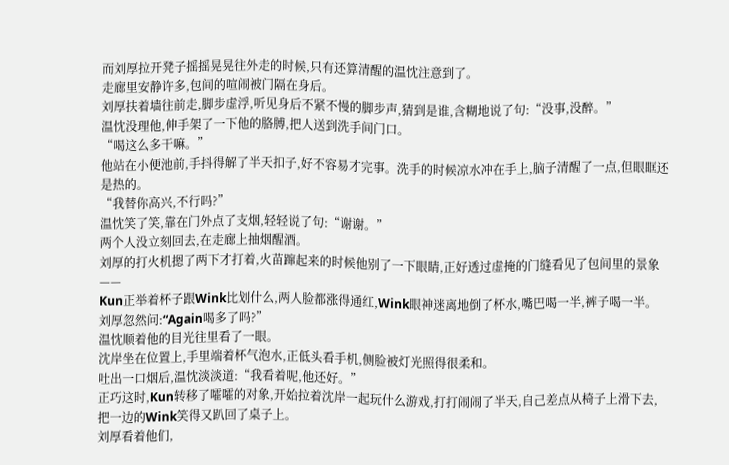而刘厚拉开凳子摇摇晃晃往外走的时候,只有还算清醒的温忱注意到了。
走廊里安静许多,包间的喧闹被门隔在身后。
刘厚扶着墙往前走,脚步虚浮,听见身后不紧不慢的脚步声,猜到是谁,含糊地说了句:“没事,没醉。”
温忱没理他,伸手架了一下他的胳膊,把人送到洗手间门口。
“喝这么多干嘛。”
他站在小便池前,手抖得解了半天扣子,好不容易才完事。洗手的时候凉水冲在手上,脑子清醒了一点,但眼眶还是热的。
“我替你高兴,不行吗?”
温忱笑了笑,靠在门外点了支烟,轻轻说了句:“谢谢。”
两个人没立刻回去,在走廊上抽烟醒酒。
刘厚的打火机摁了两下才打着,火苗蹿起来的时候他别了一下眼睛,正好透过虚掩的门缝看见了包间里的景象——
Kun正举着杯子跟Wink比划什么,两人脸都涨得通红,Wink眼神迷离地倒了杯水,嘴巴喝一半,裤子喝一半。
刘厚忽然问:“Again喝多了吗?”
温忱顺着他的目光往里看了一眼。
沈岸坐在位置上,手里端着杯气泡水,正低头看手机,侧脸被灯光照得很柔和。
吐出一口烟后,温忱淡淡道:“我看着呢,他还好。”
正巧这时,Kun转移了嚯嚯的对象,开始拉着沈岸一起玩什么游戏,打打闹闹了半天,自己差点从椅子上滑下去,把一边的Wink笑得又趴回了桌子上。
刘厚看着他们,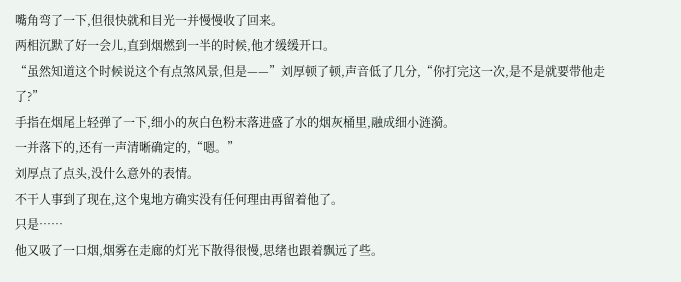嘴角弯了一下,但很快就和目光一并慢慢收了回来。
两相沉默了好一会儿,直到烟燃到一半的时候,他才缓缓开口。
“虽然知道这个时候说这个有点煞风景,但是——”刘厚顿了顿,声音低了几分,“你打完这一次,是不是就要带他走了?”
手指在烟尾上轻弹了一下,细小的灰白色粉末落进盛了水的烟灰桶里,融成细小涟漪。
一并落下的,还有一声清晰确定的,“嗯。”
刘厚点了点头,没什么意外的表情。
不干人事到了现在,这个鬼地方确实没有任何理由再留着他了。
只是……
他又吸了一口烟,烟雾在走廊的灯光下散得很慢,思绪也跟着飘远了些。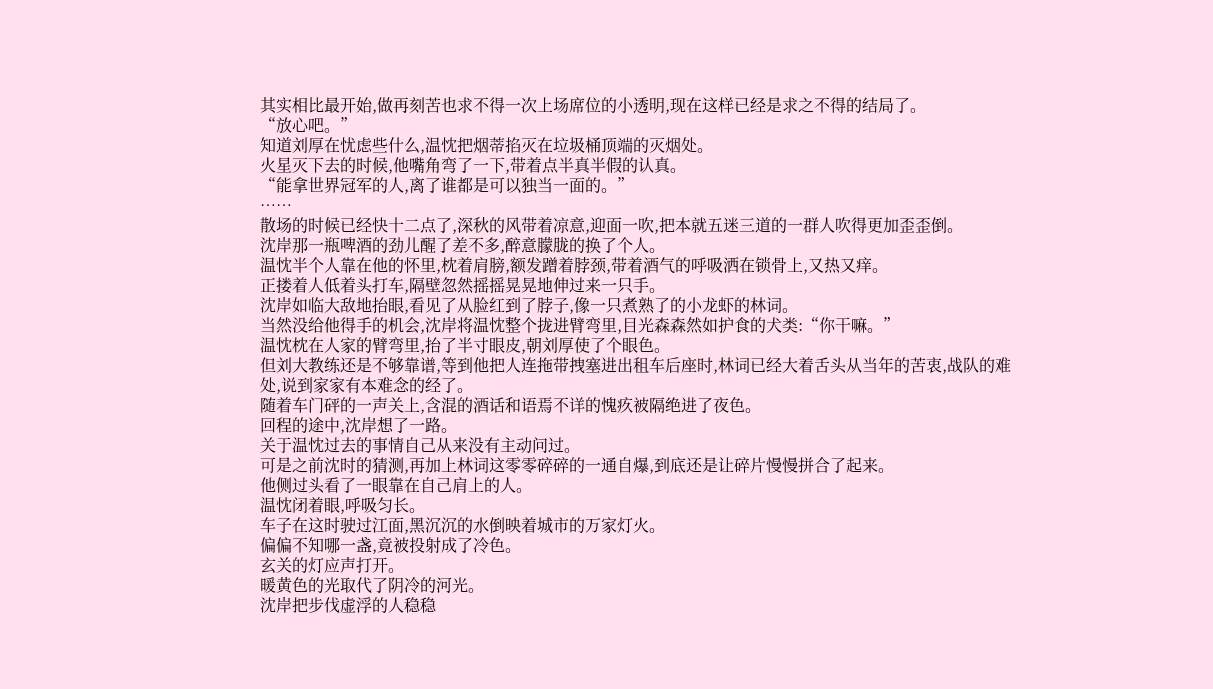其实相比最开始,做再刻苦也求不得一次上场席位的小透明,现在这样已经是求之不得的结局了。
“放心吧。”
知道刘厚在忧虑些什么,温忱把烟蒂掐灭在垃圾桶顶端的灭烟处。
火星灭下去的时候,他嘴角弯了一下,带着点半真半假的认真。
“能拿世界冠军的人,离了谁都是可以独当一面的。”
……
散场的时候已经快十二点了,深秋的风带着凉意,迎面一吹,把本就五迷三道的一群人吹得更加歪歪倒。
沈岸那一瓶啤酒的劲儿醒了差不多,醉意朦胧的换了个人。
温忱半个人靠在他的怀里,枕着肩膀,额发蹭着脖颈,带着酒气的呼吸洒在锁骨上,又热又痒。
正搂着人低着头打车,隔壁忽然摇摇晃晃地伸过来一只手。
沈岸如临大敌地抬眼,看见了从脸红到了脖子,像一只煮熟了的小龙虾的林词。
当然没给他得手的机会,沈岸将温忱整个拢进臂弯里,目光森森然如护食的犬类:“你干嘛。”
温忱枕在人家的臂弯里,抬了半寸眼皮,朝刘厚使了个眼色。
但刘大教练还是不够靠谱,等到他把人连拖带拽塞进出租车后座时,林词已经大着舌头从当年的苦衷,战队的难处,说到家家有本难念的经了。
随着车门砰的一声关上,含混的酒话和语焉不详的愧疚被隔绝进了夜色。
回程的途中,沈岸想了一路。
关于温忱过去的事情自己从来没有主动问过。
可是之前沈时的猜测,再加上林词这零零碎碎的一通自爆,到底还是让碎片慢慢拼合了起来。
他侧过头看了一眼靠在自己肩上的人。
温忱闭着眼,呼吸匀长。
车子在这时驶过江面,黑沉沉的水倒映着城市的万家灯火。
偏偏不知哪一盏,竟被投射成了冷色。
玄关的灯应声打开。
暖黄色的光取代了阴冷的河光。
沈岸把步伐虚浮的人稳稳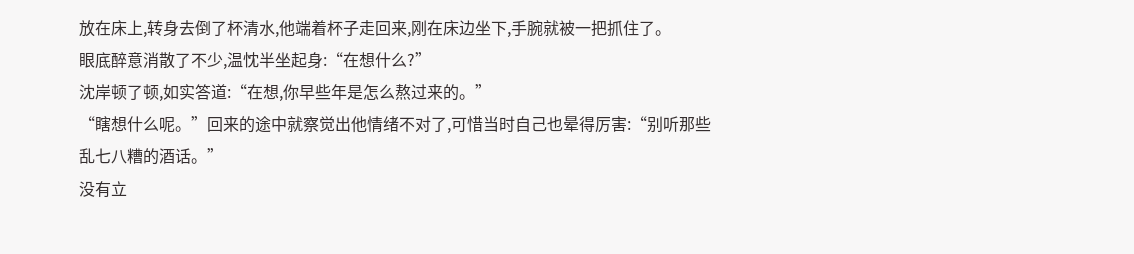放在床上,转身去倒了杯清水,他端着杯子走回来,刚在床边坐下,手腕就被一把抓住了。
眼底醉意消散了不少,温忱半坐起身:“在想什么?”
沈岸顿了顿,如实答道:“在想,你早些年是怎么熬过来的。”
“瞎想什么呢。”回来的途中就察觉出他情绪不对了,可惜当时自己也晕得厉害:“别听那些乱七八糟的酒话。”
没有立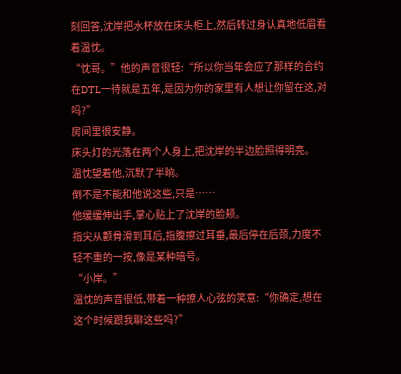刻回答,沈岸把水杯放在床头柜上,然后转过身认真地低眉看着温忱。
“忱哥。”他的声音很轻:“所以你当年会应了那样的合约在DTL一待就是五年,是因为你的家里有人想让你留在这,对吗?”
房间里很安静。
床头灯的光落在两个人身上,把沈岸的半边脸照得明亮。
温忱望着他,沉默了半晌。
倒不是不能和他说这些,只是……
他缓缓伸出手,掌心贴上了沈岸的脸颊。
指尖从颧骨滑到耳后,指腹擦过耳垂,最后停在后颈,力度不轻不重的一按,像是某种暗号。
“小岸。”
温忱的声音很低,带着一种撩人心弦的笑意:“你确定,想在这个时候跟我聊这些吗?”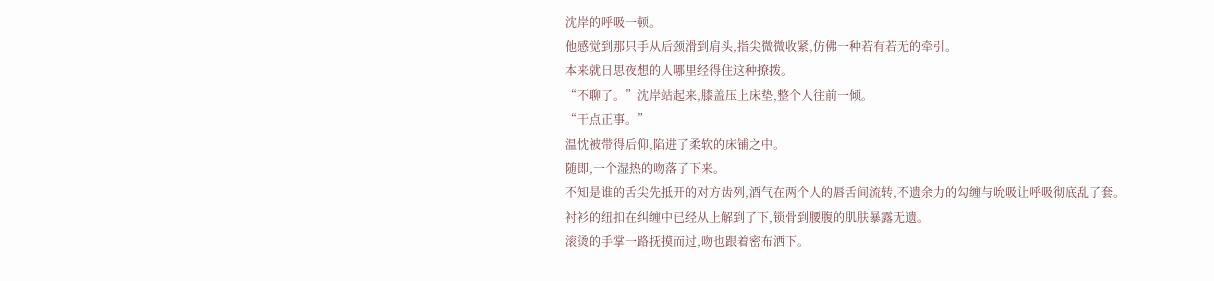沈岸的呼吸一顿。
他感觉到那只手从后颈滑到肩头,指尖微微收紧,仿佛一种若有若无的牵引。
本来就日思夜想的人哪里经得住这种撩拨。
“不聊了。”沈岸站起来,膝盖压上床垫,整个人往前一倾。
“干点正事。”
温忱被带得后仰,陷进了柔软的床铺之中。
随即,一个湿热的吻落了下来。
不知是谁的舌尖先抵开的对方齿列,酒气在两个人的唇舌间流转,不遗余力的勾缠与吮吸让呼吸彻底乱了套。
衬衫的纽扣在纠缠中已经从上解到了下,锁骨到腰腹的肌肤暴露无遗。
滚烫的手掌一路抚摸而过,吻也跟着密布洒下。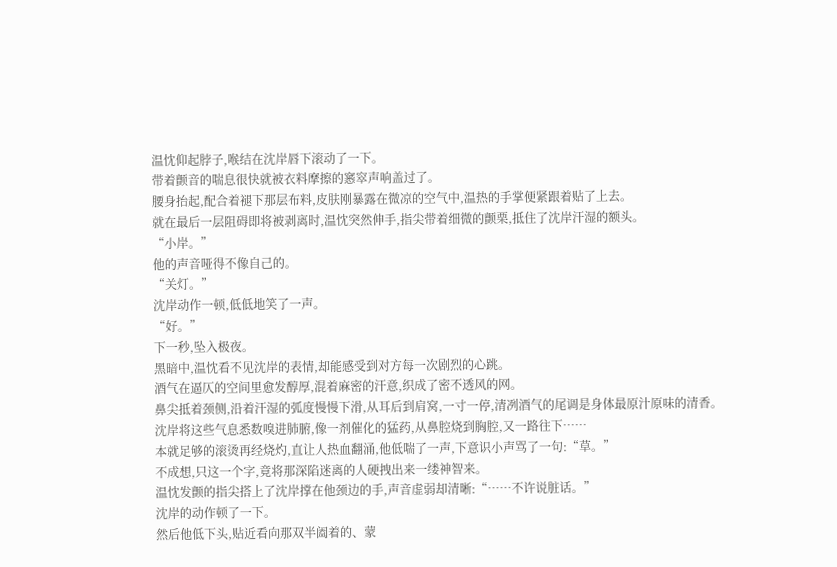温忱仰起脖子,喉结在沈岸唇下滚动了一下。
带着颤音的喘息很快就被衣料摩擦的窸窣声响盖过了。
腰身抬起,配合着褪下那层布料,皮肤刚暴露在微凉的空气中,温热的手掌便紧跟着贴了上去。
就在最后一层阻碍即将被剥离时,温忱突然伸手,指尖带着细微的颤栗,抵住了沈岸汗湿的额头。
“小岸。”
他的声音哑得不像自己的。
“关灯。”
沈岸动作一顿,低低地笑了一声。
“好。”
下一秒,坠入极夜。
黑暗中,温忱看不见沈岸的表情,却能感受到对方每一次剧烈的心跳。
酒气在逼仄的空间里愈发醇厚,混着麻密的汗意,织成了密不透风的网。
鼻尖抵着颈侧,沿着汗湿的弧度慢慢下滑,从耳后到肩窝,一寸一停,清冽酒气的尾调是身体最原汁原味的清香。
沈岸将这些气息悉数嗅进肺腑,像一剂催化的猛药,从鼻腔烧到胸腔,又一路往下……
本就足够的滚烫再经烧灼,直让人热血翻涌,他低喘了一声,下意识小声骂了一句:“草。”
不成想,只这一个字,竟将那深陷迷离的人硬拽出来一缕神智来。
温忱发颤的指尖搭上了沈岸撑在他颈边的手,声音虚弱却清晰:“……不许说脏话。”
沈岸的动作顿了一下。
然后他低下头,贴近看向那双半阖着的、蒙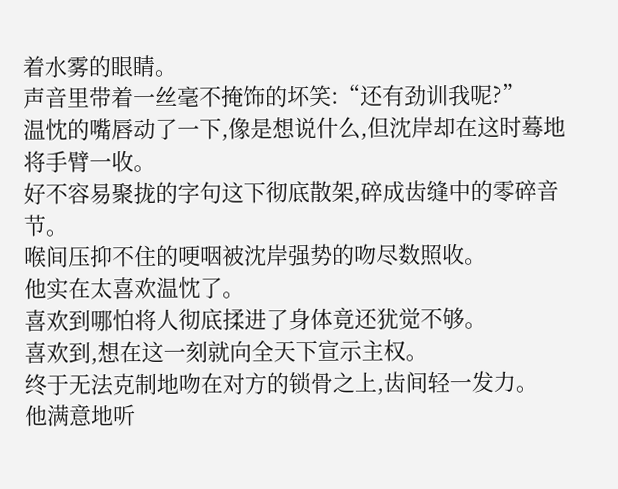着水雾的眼睛。
声音里带着一丝毫不掩饰的坏笑:“还有劲训我呢?”
温忱的嘴唇动了一下,像是想说什么,但沈岸却在这时蓦地将手臂一收。
好不容易聚拢的字句这下彻底散架,碎成齿缝中的零碎音节。
喉间压抑不住的哽咽被沈岸强势的吻尽数照收。
他实在太喜欢温忱了。
喜欢到哪怕将人彻底揉进了身体竟还犹觉不够。
喜欢到,想在这一刻就向全天下宣示主权。
终于无法克制地吻在对方的锁骨之上,齿间轻一发力。
他满意地听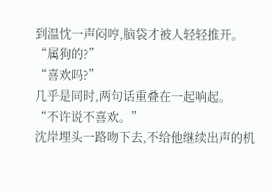到温忱一声闷哼,脑袋才被人轻轻推开。
“属狗的?”
“喜欢吗?”
几乎是同时,两句话重叠在一起响起。
“不许说不喜欢。”
沈岸埋头一路吻下去,不给他继续出声的机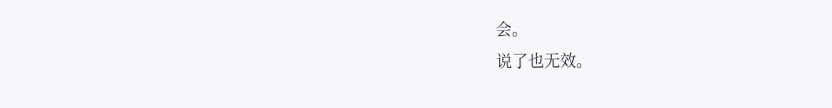会。
说了也无效。